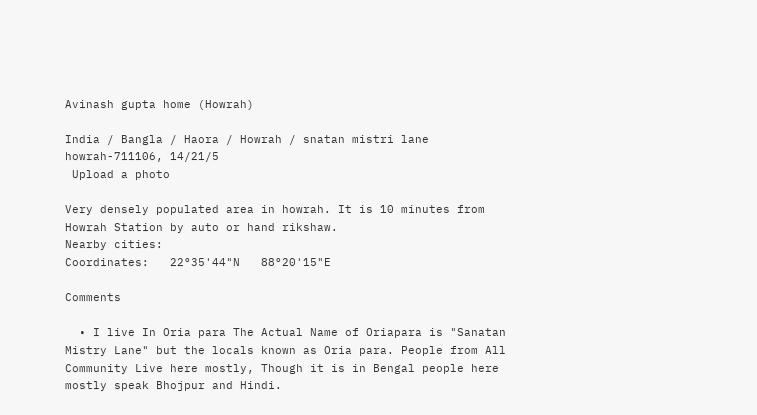Avinash gupta home (Howrah)

India / Bangla / Haora / Howrah / snatan mistri lane howrah-711106, 14/21/5
 Upload a photo

Very densely populated area in howrah. It is 10 minutes from Howrah Station by auto or hand rikshaw.
Nearby cities:
Coordinates:   22°35'44"N   88°20'15"E

Comments

  • I live In Oria para The Actual Name of Oriapara is "Sanatan Mistry Lane" but the locals known as Oria para. People from All Community Live here mostly, Though it is in Bengal people here mostly speak Bhojpur and Hindi.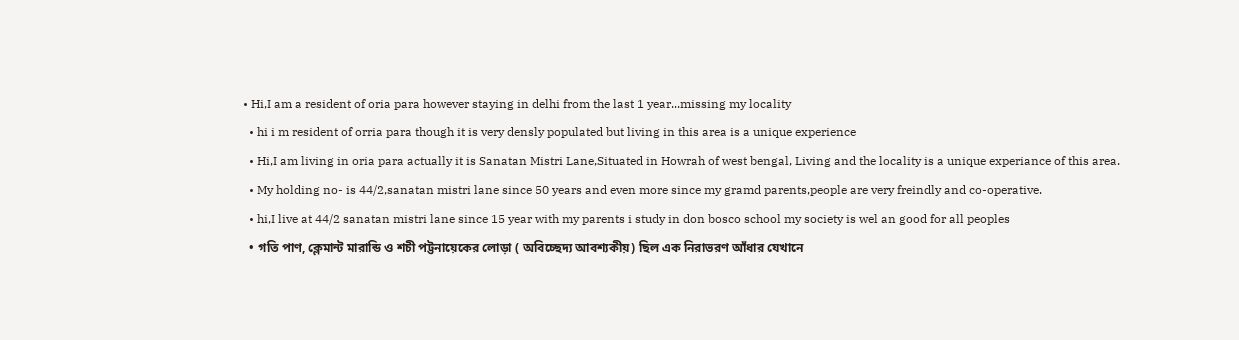• Hi,I am a resident of oria para however staying in delhi from the last 1 year...missing my locality
  • hi i m resident of orria para though it is very densly populated but living in this area is a unique experience
  • Hi,I am living in oria para actually it is Sanatan Mistri Lane,Situated in Howrah of west bengal, Living and the locality is a unique experiance of this area.
  • My holding no- is 44/2,sanatan mistri lane since 50 years and even more since my gramd parents,people are very freindly and co-operative.
  • hi,I live at 44/2 sanatan mistri lane since 15 year with my parents i study in don bosco school my society is wel an good for all peoples
  • গতি পাণ, ক্লেমান্ট মারান্ডি ও শচী পট্টনায়েকের লোড়া ( অবিচ্ছেদ্য আবশ্যকীয়) ছিল এক নিরাভরণ আঁধার যেখানে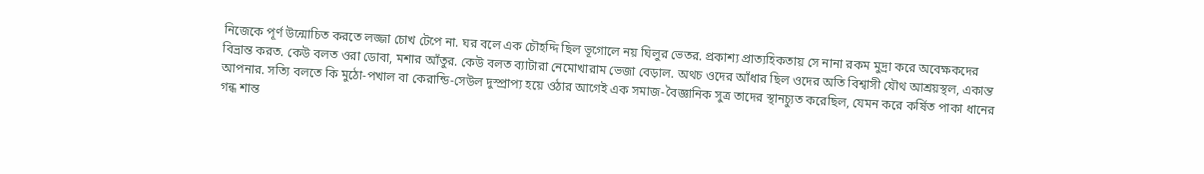নিজেকে পূর্ণ উন্মোচিত করতে লজ্জা চোখ টেপে না. ঘর বলে এক চৌহদ্দি ছিল ভূগোলে নয় ঘিলুর ভেতর. প্রকাশ্য প্রাত্যহিকতায় সে নানা রকম মুদ্রা করে অবেক্ষকদের বিভ্রান্ত করত. কেউ বলত ওরা ডোবা, মশার আঁতুর. কেউ বলত ব্যাটারা নেমোখারাম ভেজা বেড়াল. অথচ ওদের আঁধার ছিল ওদের অতি বিশ্বাসী যৌথ আশ্রয়স্থল, একান্ত আপনার. সত্যি বলতে কি মুঠো-পখাল বা কেরান্ডি-সেউল দুস্প্রাপ্য হয়ে ওঠার আগেই এক সমাজ-বৈজ্ঞানিক সুত্র তাদের স্থানচ্যুত করেছিল, যেমন করে কর্ষিত পাকা ধানের গন্ধ শান্ত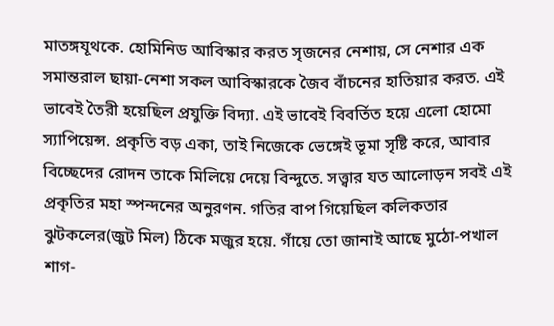মাতঙ্গযূথকে. হোমিনিড আবিস্কার করত সৃজনের নেশায়, সে নেশার এক সমান্তরাল ছায়া-নেশা সকল আবিস্কারকে জৈব বাঁচনের হাতিয়ার করত. এই ভাবেই তৈরী হয়েছিল প্রযুক্তি বিদ্যা. এই ভাবেই বিবর্তিত হয়ে এলো হোমো স্যাপিয়েন্স. প্রকৃতি বড় একা, তাই নিজেকে ভেঙ্গেই ভূমা সৃষ্টি করে, আবার বিচ্ছেদের রোদন তাকে মিলিয়ে দেয়ে বিন্দুতে. সত্ত্বার যত আলোড়ন সবই এই প্রকৃতির মহা স্পন্দনের অনুরণন. গতির বাপ গিয়েছিল কলিকতার ঝুটকলের(জুট মিল) ঠিকে মজুর হয়ে. গাঁয়ে তো জানাই আছে মুঠো-পখাল শাগ-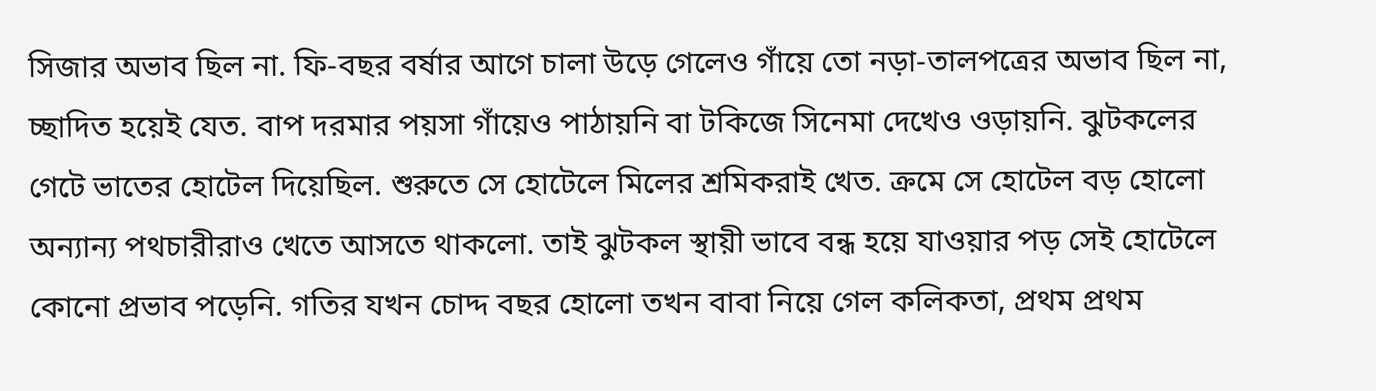সিজার অভাব ছিল না. ফি-বছর বর্ষার আগে চালা উড়ে গেলেও গাঁয়ে তো নড়া-তালপত্রের অভাব ছিল না, চ্ছাদিত হয়েই যেত. বাপ দরমার পয়সা গাঁয়েও পাঠায়নি বা টকিজে সিনেমা দেখেও ওড়ায়নি. ঝুটকলের গেটে ভাতের হোটেল দিয়েছিল. শুরুতে সে হোটেলে মিলের শ্রমিকরাই খেত. ক্রমে সে হোটেল বড় হোলো অন্যান্য পথচারীরাও খেতে আসতে থাকলো. তাই ঝুটকল স্থায়ী ভাবে বন্ধ হয়ে যাওয়ার পড় সেই হোটেলে কোনো প্রভাব পড়েনি. গতির যখন চোদ্দ বছর হোলো তখন বাবা নিয়ে গেল কলিকতা, প্রথম প্রথম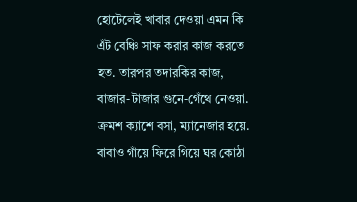হোটেলেই খাবার দেওয়া এমন কি এঁট বেঞ্চি সাফ করার কাজ করতে হত. তারপর তদারকির কাজ, বাজার-টাজার গুনে-গেঁথে নেওয়া. ক্রমশ ক্যাশে বসা, ম্যানেজার হয়ে. বাবাও গাঁয়ে ফিরে গিয়ে ঘর কোঠা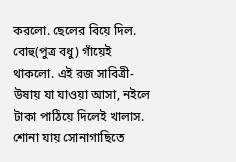করলো. ছেলের বিয়ে দিল. বোহু(পুত্র বধু) গাঁয়েই থাকলো. এই রজ সাবিত্রী-উষায় যা যাওয়া আসা, নইলে টাকা পাঠিয়ে দিলেই খালাস. শোনা যায় সোনাগাছিতে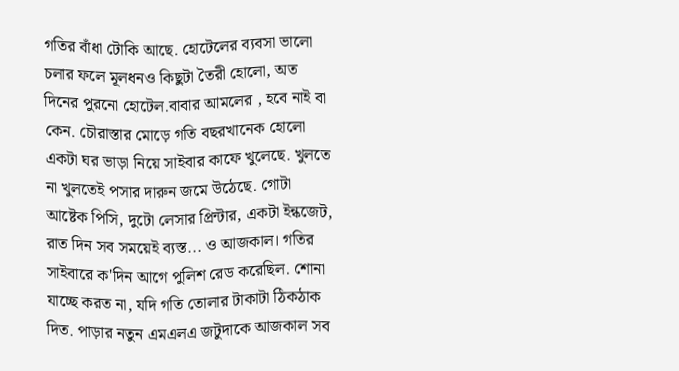গতির বাঁধা টোকি আছে. হোটেলের ব্যবসা ভালো চলার ফলে মূলধনও কিছুটা তৈরী হোলো, অত দিনের পুরনো হোটেল.বাবার আমলের , হবে নাই বা কেন. চৌরাস্তার মোড়ে গতি বছরখানেক হোলো একটা ঘর ভাড়া নিয়ে সাইবার কাফে খুলেছে. খুলতে না খুলতেই পসার দারুন জমে উঠেছে. গোটা আষ্টেক পিসি, দুটো লেসার প্রিন্টার, একটা ইন্কজেট, রাত দিন সব সময়েই ব্যস্ত... ও আজকাল। গতির সাইবারে ক'দিন আগে পুলিশ রেড করেছিল. শোনা যাচ্ছে করত না, যদি গতি তোলার টাকাটা ঠিকঠাক দিত. পাড়ার নতুন এমএলএ জটুদাকে আজকাল সব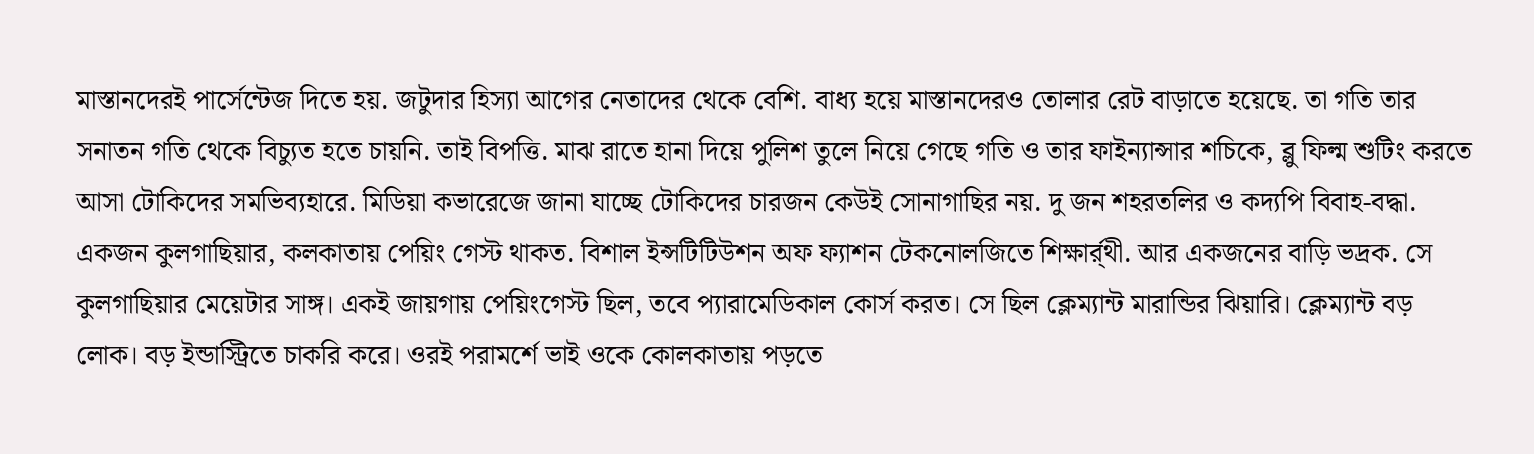মাস্তানদেরই পার্সেন্টেজ দিতে হয়. জটুদার হিস্যা আগের নেতাদের থেকে বেশি. বাধ্য হয়ে মাস্তানদেরও তোলার রেট বাড়াতে হয়েছে. তা গতি তার সনাতন গতি থেকে বিচ্যুত হতে চায়নি. তাই বিপত্তি. মাঝ রাতে হানা দিয়ে পুলিশ তুলে নিয়ে গেছে গতি ও তার ফাইন্যান্সার শচিকে, ব্লু ফিল্ম শুটিং করতে আসা টোকিদের সমভিব্যহারে. মিডিয়া কভারেজে জানা যাচ্ছে টোকিদের চারজন কেউই সোনাগাছির নয়. দু জন শহরতলির ও কদ্যপি বিবাহ-বদ্ধা. একজন কুলগাছিয়ার, কলকাতায় পেয়িং গেস্ট থাকত. বিশাল ইন্সটিটিউশন অফ ফ্যাশন টেকনোলজিতে শিক্ষার্র্থী. আর একজনের বাড়ি ভদ্রক. সে কুলগাছিয়ার মেয়েটার সাঙ্গ। একই জায়গায় পেয়িংগেস্ট ছিল, তবে প্যারামেডিকাল কোর্স করত। সে ছিল ক্লেম্যান্ট মারান্ডির ঝিয়ারি। ক্লেম্যান্ট বড় লোক। বড় ইন্ডাস্ট্রিতে চাকরি করে। ওরই পরামর্শে ভাই ওকে কোলকাতায় পড়তে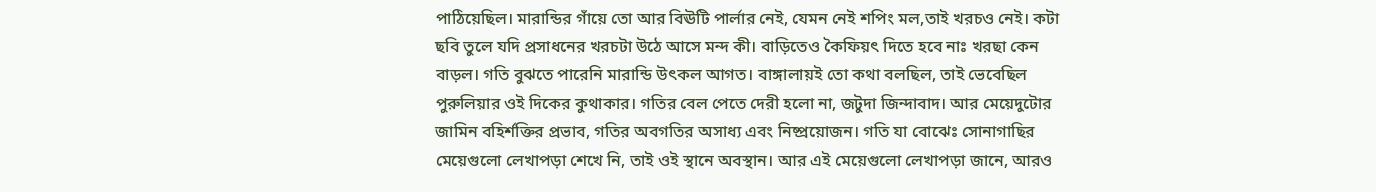পাঠিয়েছিল। মারান্ডির গাঁয়ে তো আর বিঊটি পার্লার নেই, যেমন নেই শপিং মল,তাই খরচও নেই। কটা ছবি তুলে যদি প্রসাধনের খরচটা উঠে আসে মন্দ কী। বাড়িতেও কৈফিয়ৎ দিতে হবে নাঃ খরছা কেন বাড়ল। গতি বুঝতে পারেনি মারান্ডি উৎকল আগত। বাঙ্গালায়ই তো কথা বলছিল, তাই ভেবেছিল পুরুলিয়ার ওই দিকের কুথাকার। গতির বেল পেতে দেরী হলো না, জটুদা জিন্দাবাদ। আর মেয়েদুটোর জামিন বহির্শক্তির প্রভাব, গতির অবগতির অসাধ্য এবং নিষ্প্রয়োজন। গতি যা বোঝেঃ সোনাগাছির মেয়েগুলো লেখাপড়া শেখে নি, তাই ওই স্থানে অবস্থান। আর এই মেয়েগুলো লেখাপড়া জানে, আরও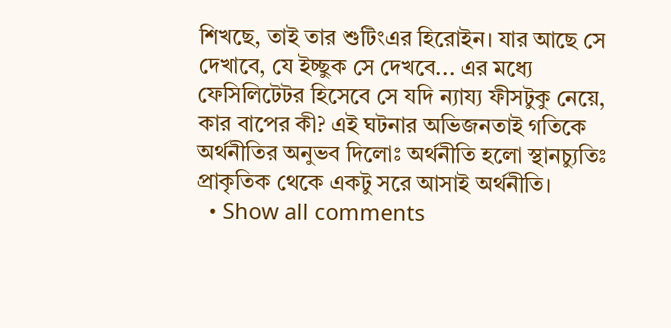শিখছে, তাই তার শুটিংএর হিরোইন। যার আছে সে দেখাবে, যে ইচ্ছুক সে দেখবে... এর মধ্যে ফেসিলিটেটর হিসেবে সে যদি ন্যায্য ফীসটুকু নেয়ে, কার বাপের কী? এই ঘটনার অভিজনতাই গতিকে অর্থনীতির অনুভব দিলোঃ অর্থনীতি হলো স্থানচ্যুতিঃ প্রাকৃতিক থেকে একটু সরে আসাই অর্থনীতি।
  • Show all comments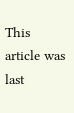This article was last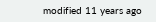modified 11 years ago